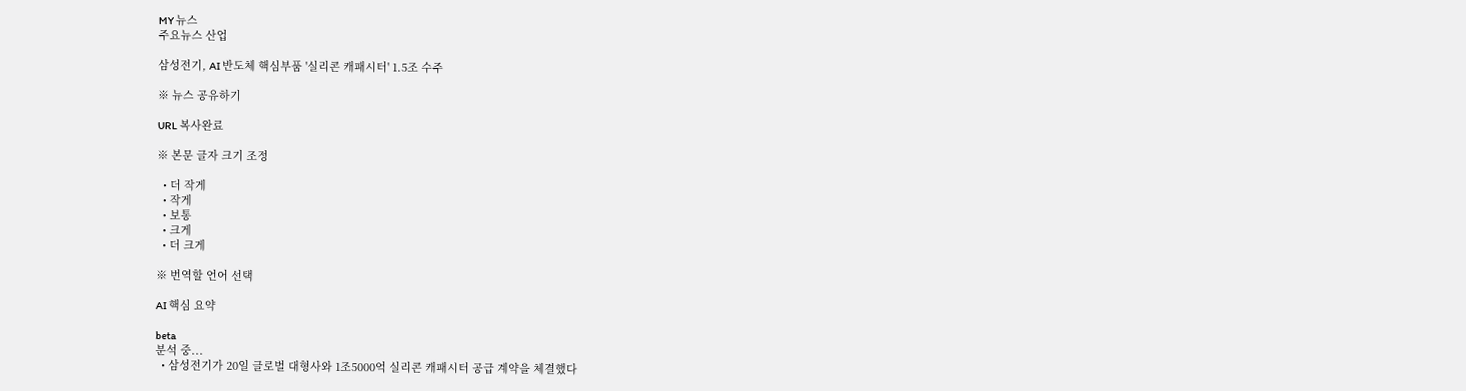MY 뉴스
주요뉴스 산업

삼성전기, AI 반도체 핵심부품 '실리콘 캐패시터' 1.5조 수주

※ 뉴스 공유하기

URL 복사완료

※ 본문 글자 크기 조정

  • 더 작게
  • 작게
  • 보통
  • 크게
  • 더 크게

※ 번역할 언어 선택

AI 핵심 요약

beta
분석 중...
  • 삼성전기가 20일 글로벌 대형사와 1조5000억 실리콘 캐패시터 공급 계약을 체결했다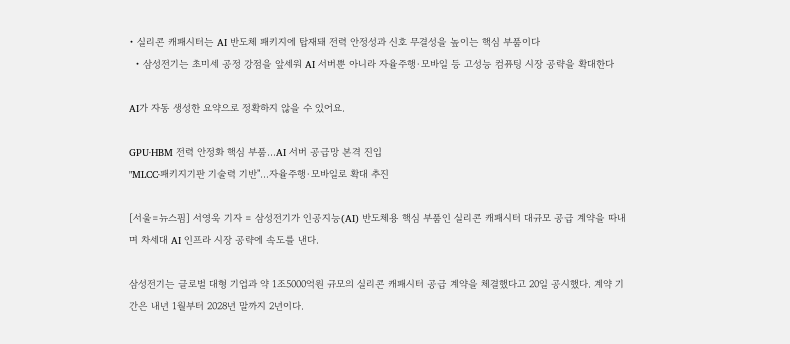• 실리콘 캐패시터는 AI 반도체 패키지에 탑재돼 전력 안정성과 신호 무결성을 높이는 핵심 부품이다
  • 삼성전기는 초미세 공정 강점을 앞세워 AI 서버뿐 아니라 자율주행·모바일 등 고성능 컴퓨팅 시장 공략을 확대한다

AI가 자동 생성한 요약으로 정확하지 않을 수 있어요.

GPU·HBM 전력 안정화 핵심 부품…AI 서버 공급망 본격 진입
"MLCC·패키지기판 기술력 기반"…자율주행·모바일로 확대 추진

[서울=뉴스핌] 서영욱 기자 = 삼성전기가 인공지능(AI) 반도체용 핵심 부품인 실리콘 캐패시터 대규모 공급 계약을 따내며 차세대 AI 인프라 시장 공략에 속도를 낸다.

삼성전기는 글로벌 대형 기업과 약 1조5000억원 규모의 실리콘 캐패시터 공급 계약을 체결했다고 20일 공시했다. 계약 기간은 내년 1월부터 2028년 말까지 2년이다.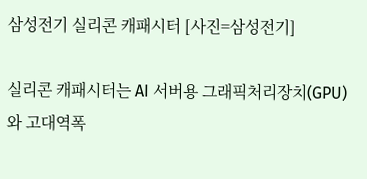삼성전기 실리콘 캐패시터 [사진=삼성전기]

실리콘 캐패시터는 AI 서버용 그래픽처리장치(GPU)와 고대역폭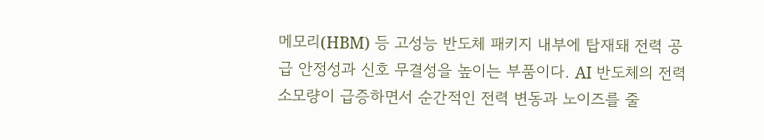메모리(HBM) 등 고성능 반도체 패키지 내부에 탑재돼 전력 공급 안정성과 신호 무결성을 높이는 부품이다. AI 반도체의 전력 소모량이 급증하면서 순간적인 전력 변동과 노이즈를 줄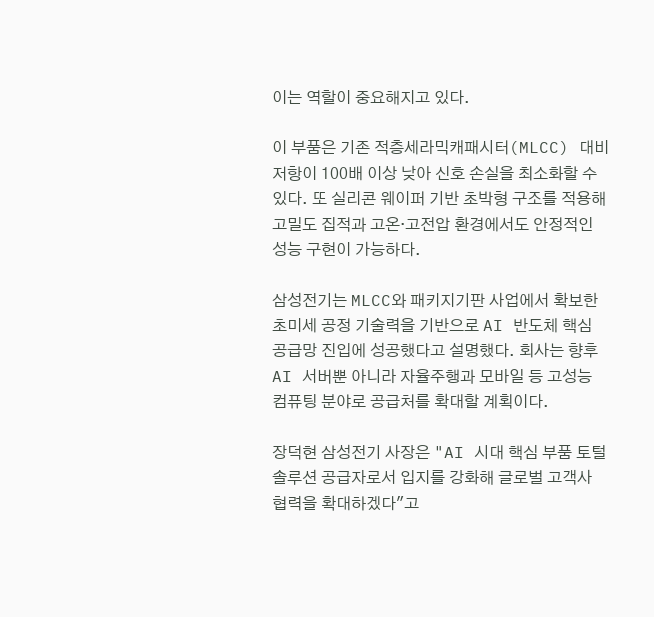이는 역할이 중요해지고 있다.

이 부품은 기존 적층세라믹캐패시터(MLCC) 대비 저항이 100배 이상 낮아 신호 손실을 최소화할 수 있다. 또 실리콘 웨이퍼 기반 초박형 구조를 적용해 고밀도 집적과 고온·고전압 환경에서도 안정적인 성능 구현이 가능하다.

삼성전기는 MLCC와 패키지기판 사업에서 확보한 초미세 공정 기술력을 기반으로 AI 반도체 핵심 공급망 진입에 성공했다고 설명했다. 회사는 향후 AI 서버뿐 아니라 자율주행과 모바일 등 고성능 컴퓨팅 분야로 공급처를 확대할 계획이다.

장덕현 삼성전기 사장은 "AI 시대 핵심 부품 토털 솔루션 공급자로서 입지를 강화해 글로벌 고객사 협력을 확대하겠다"고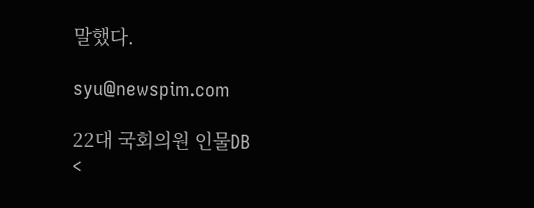말했다.

syu@newspim.com

22대 국회의원 인물DB
<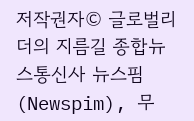저작권자© 글로벌리더의 지름길 종합뉴스통신사 뉴스핌(Newspim), 무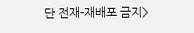단 전재-재배포 금지>